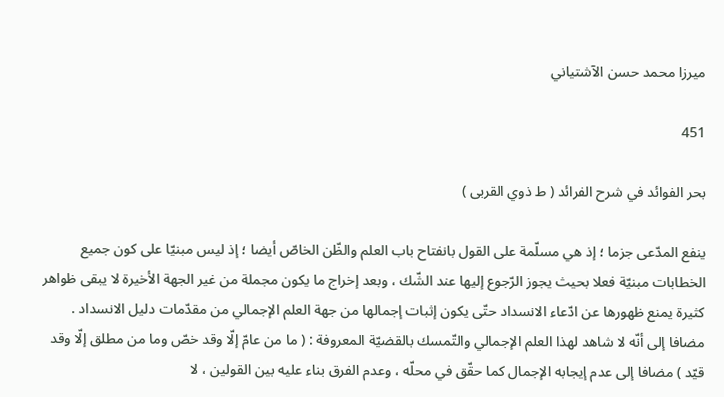ميرزا محمد حسن الآشتياني

451

بحر الفوائد في شرح الفرائد ( ط ذوي القربى )

ينفع المدّعى جزما ؛ إذ هي مسلّمة على القول بانفتاح باب العلم والظّن الخاصّ أيضا ؛ إذ ليس مبنيّا على كون جميع الخطابات مبنيّة فعلا بحيث يجوز الرّجوع إليها عند الشّك ، وبعد إخراج ما يكون مجملة من غير الجهة الأخيرة لا يبقى ظواهر كثيرة يمنع ظهورها عن ادّعاء الانسداد حتّى يكون إثبات إجمالها من جهة العلم الإجمالي من مقدّمات دليل الانسداد . مضافا إلى أنّه لا شاهد لهذا العلم الإجمالي والتّمسك بالقضيّة المعروفة : ( ما من عامّ إلّا وقد خصّ وما من مطلق إلّا وقد قيّد ) مضافا إلى عدم إيجابه الإجمال كما حقّق في محلّه ، وعدم الفرق بناء عليه بين القولين ، لا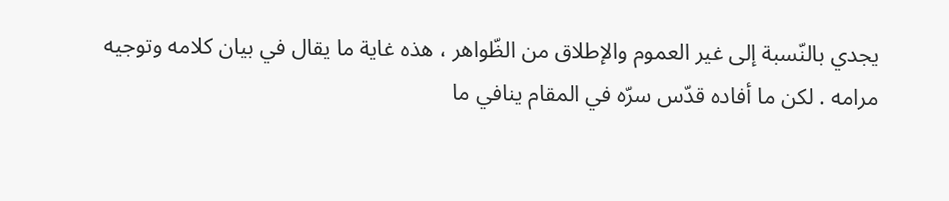يجدي بالنّسبة إلى غير العموم والإطلاق من الظّواهر ، هذه غاية ما يقال في بيان كلامه وتوجيه مرامه . لكن ما أفاده قدّس سرّه في المقام ينافي ما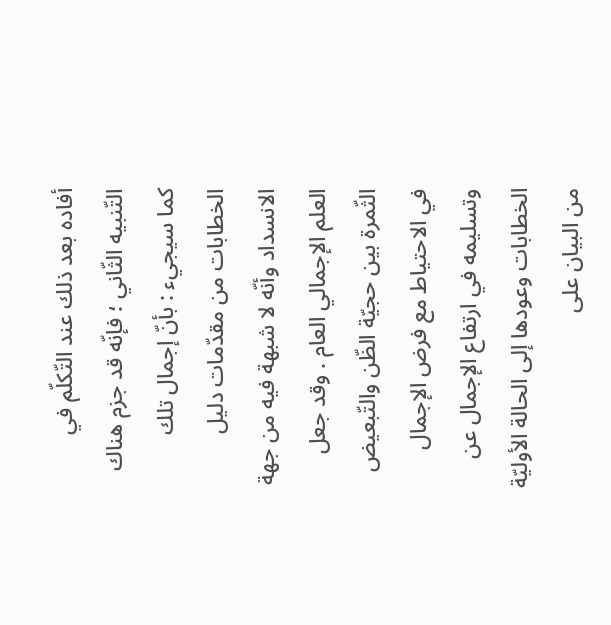أفاده بعد ذلك عند التّكلّم في التّنبيه الثّاني ؛ فإنّه قد جزم هناك كما سيجيء : بأنّ إجمال تلك الخطابات من مقدّمات دليل الانسداد وأنّه لا شبهة فيه من جهة العلم الإجمالي العام . وقد جعل الثّمرة بين حجيّة الظّن والتّبعيض في الاحتياط مع فرض الإجمال وتسليمه في ارتفاع الإجمال عن الخطابات وعودها إلى الحالة الأوليّة من البيان على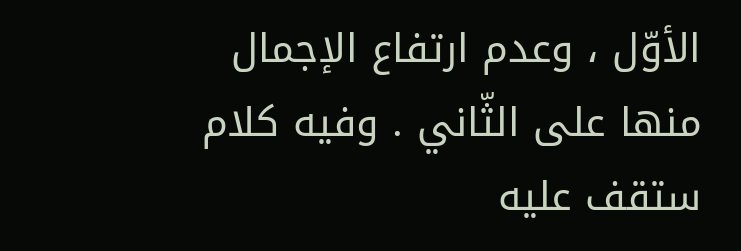الأوّل ، وعدم ارتفاع الإجمال منها على الثّاني . وفيه كلام ستقف عليه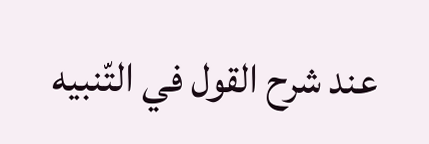عند شرح القول في التّنبيه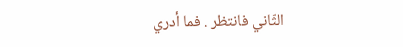الثّاني فانتظر . فما أدري